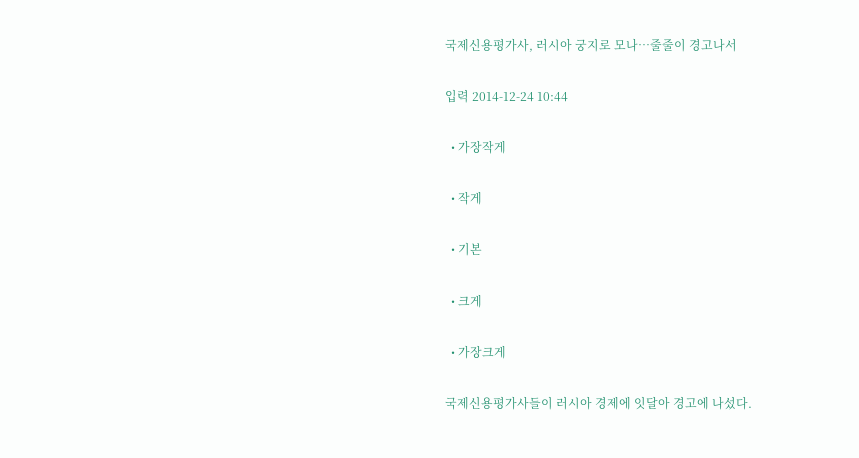국제신용평가사, 러시아 궁지로 모나…줄줄이 경고나서

입력 2014-12-24 10:44

  • 가장작게

  • 작게

  • 기본

  • 크게

  • 가장크게

국제신용평가사들이 러시아 경제에 잇달아 경고에 나섰다.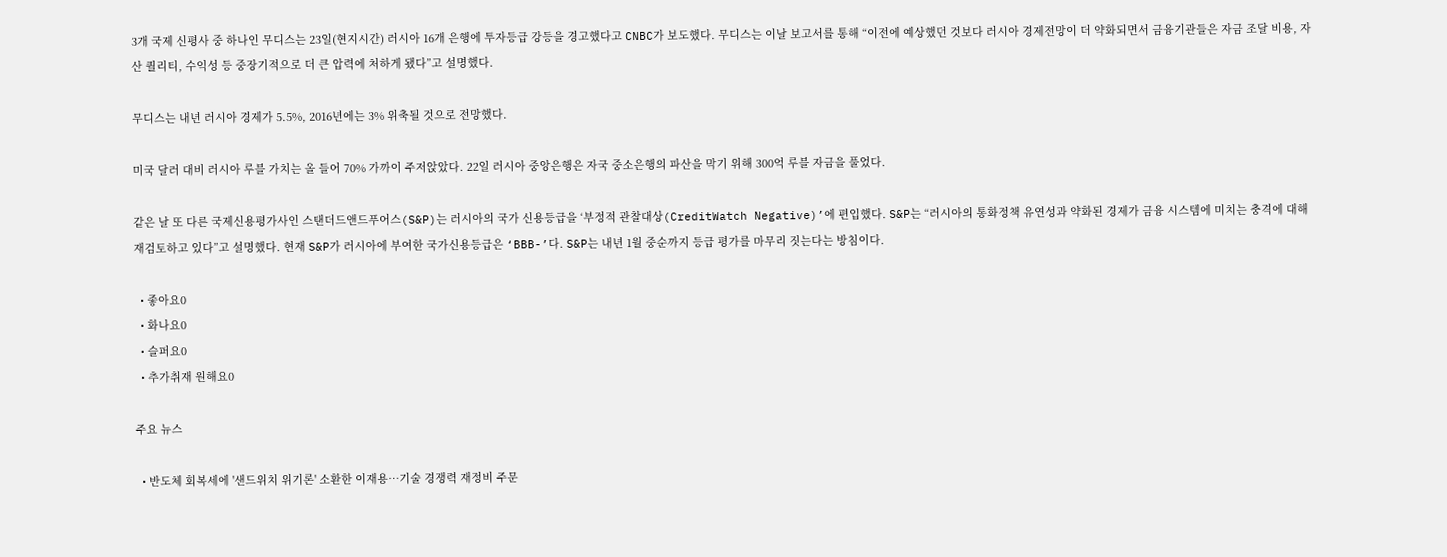3개 국제 신평사 중 하나인 무디스는 23일(현지시간) 러시아 16개 은행에 투자등급 강등을 경고했다고 CNBC가 보도했다. 무디스는 이날 보고서를 통해 “이전에 예상했던 것보다 러시아 경제전망이 더 약화되면서 금융기관들은 자금 조달 비용, 자산 퀄리티, 수익성 등 중장기적으로 더 큰 압력에 처하게 됐다”고 설명했다.

무디스는 내년 러시아 경제가 5.5%, 2016년에는 3% 위축될 것으로 전망했다.

미국 달러 대비 러시아 루블 가치는 올 들어 70% 가까이 주저앉았다. 22일 러시아 중앙은행은 자국 중소은행의 파산을 막기 위해 300억 루블 자금을 풀었다.

같은 날 또 다른 국제신용평가사인 스탠더드앤드푸어스(S&P)는 러시아의 국가 신용등급을 ‘부정적 관찰대상(CreditWatch Negative)’에 편입했다. S&P는 “러시아의 통화정책 유연성과 약화된 경제가 금융 시스템에 미치는 충격에 대해 재검토하고 있다”고 설명했다. 현재 S&P가 러시아에 부여한 국가신용등급은 ‘BBB-’다. S&P는 내년 1월 중순까지 등급 평가를 마무리 짓는다는 방침이다.

  • 좋아요0
  • 화나요0
  • 슬퍼요0
  • 추가취재 원해요0

주요 뉴스

  • 반도체 회복세에 '샌드위치 위기론' 소환한 이재용⋯기술 경쟁력 재정비 주문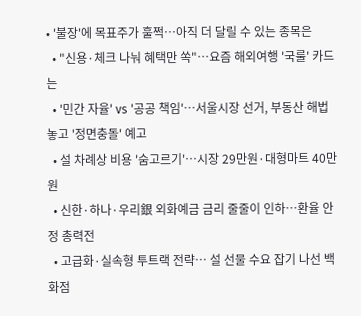• '불장'에 목표주가 훌쩍…아직 더 달릴 수 있는 종목은
  • "신용·체크 나눠 혜택만 쏙"…요즘 해외여행 '국룰' 카드는
  • '민간 자율' vs '공공 책임'…서울시장 선거, 부동산 해법 놓고 '정면충돌' 예고
  • 설 차례상 비용 '숨고르기'…시장 29만원·대형마트 40만원
  • 신한·하나·우리銀 외화예금 금리 줄줄이 인하…환율 안정 총력전
  • 고급화·실속형 투트랙 전략… 설 선물 수요 잡기 나선 백화점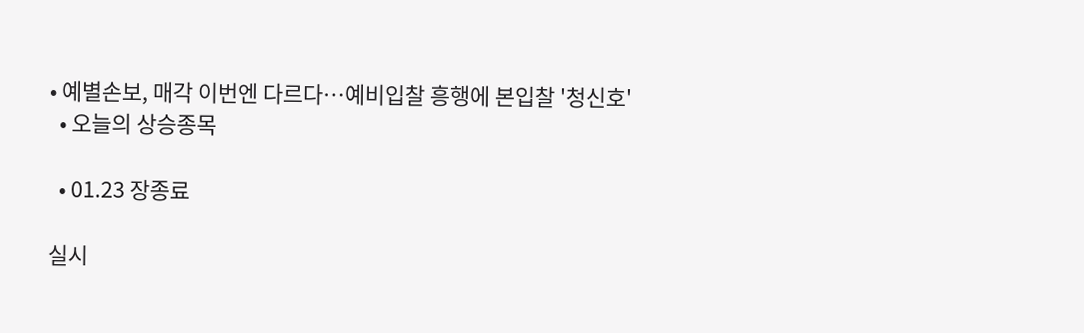• 예별손보, 매각 이번엔 다르다…예비입찰 흥행에 본입찰 '청신호'
  • 오늘의 상승종목

  • 01.23 장종료

실시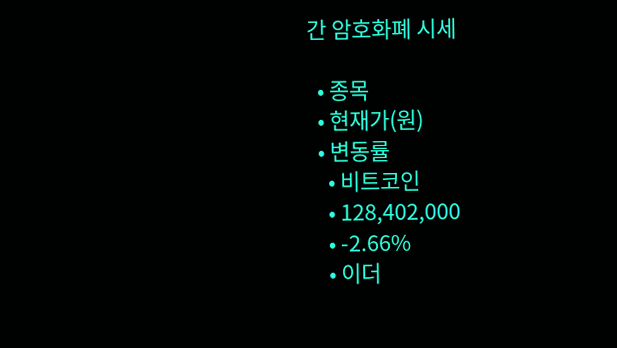간 암호화폐 시세

  • 종목
  • 현재가(원)
  • 변동률
    • 비트코인
    • 128,402,000
    • -2.66%
    • 이더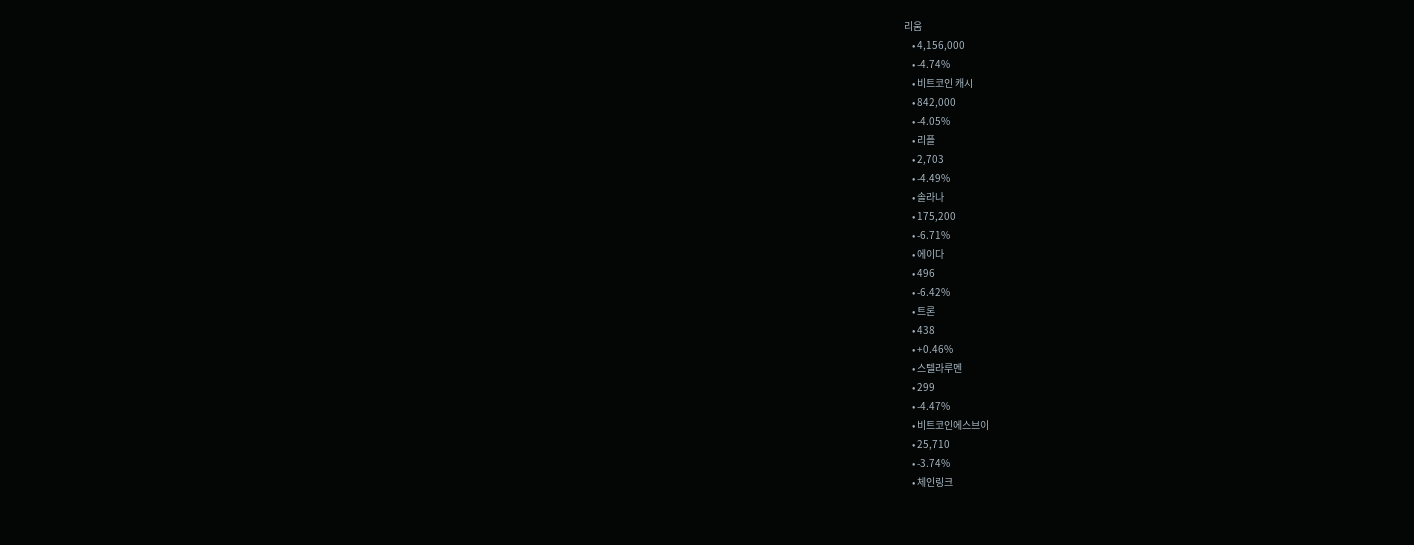리움
    • 4,156,000
    • -4.74%
    • 비트코인 캐시
    • 842,000
    • -4.05%
    • 리플
    • 2,703
    • -4.49%
    • 솔라나
    • 175,200
    • -6.71%
    • 에이다
    • 496
    • -6.42%
    • 트론
    • 438
    • +0.46%
    • 스텔라루멘
    • 299
    • -4.47%
    • 비트코인에스브이
    • 25,710
    • -3.74%
    • 체인링크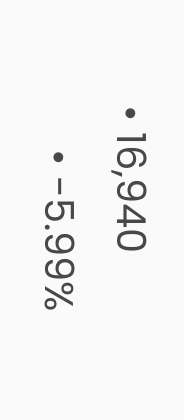• 16,940
    • -5.99%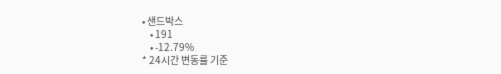• 샌드박스
    • 191
    • -12.79%
* 24시간 변동률 기준